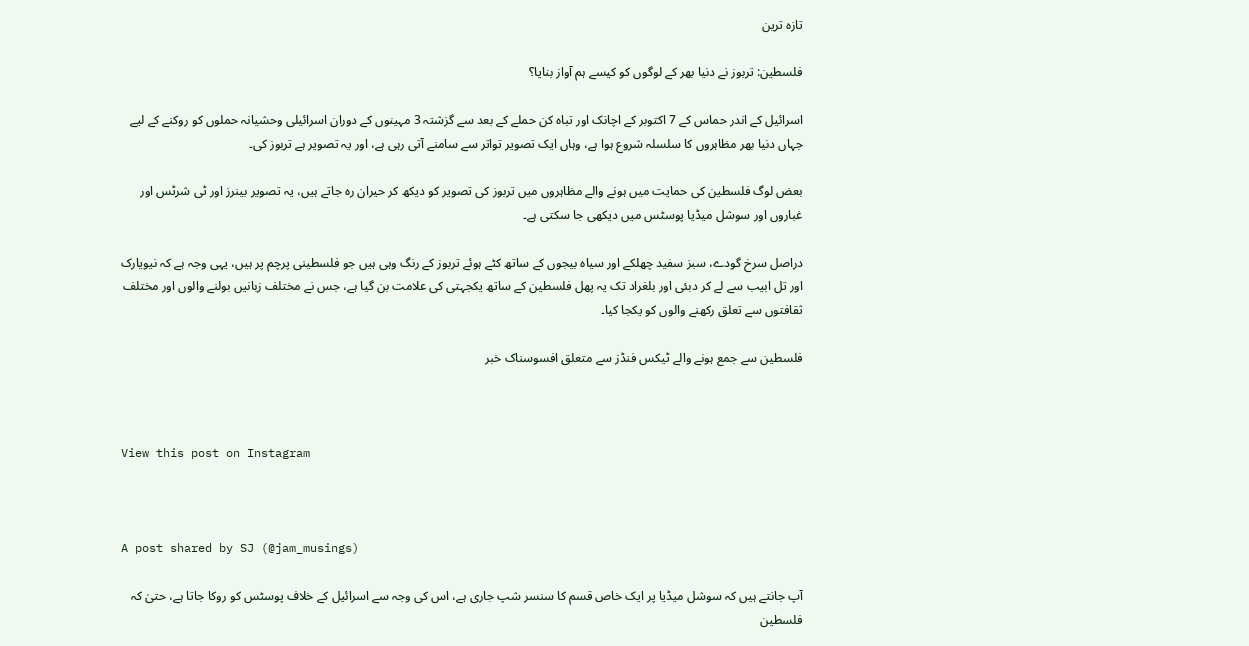تازہ ترین

فلسطین: تربوز نے دنیا بھر کے لوگوں کو کیسے ہم آواز بنایا؟

اسرائیل کے اندر حماس کے 7 اکتوبر کے اچانک اور تباہ کن حملے کے بعد سے گزشتہ 3 مہینوں کے دوران اسرائیلی وحشیانہ حملوں کو روکنے کے لیے جہاں دنیا بھر مظاہروں کا سلسلہ شروع ہوا ہے، وہاں ایک تصویر تواتر سے سامنے آتی رہی ہے، اور یہ تصویر ہے تربوز کی۔

بعض لوگ فلسطین کی حمایت میں ہونے والے مظاہروں میں تربوز کی تصویر کو دیکھ کر حیران رہ جاتے ہیں، یہ تصویر بینرز اور ٹی شرٹس اور غباروں اور سوشل میڈیا پوسٹس میں دیکھی جا سکتی ہے۔

دراصل سرخ گودے، سبز سفید چھلکے اور سیاہ بیجوں کے ساتھ کٹے ہوئے تربوز کے رنگ وہی ہیں جو فلسطینی پرچم پر ہیں، یہی وجہ ہے کہ نیویارک اور تل ابیب سے لے کر دبئی اور بلغراد تک یہ پھل فلسطین کے ساتھ یکجہتی کی علامت بن گیا ہے، جس نے مختلف زبانیں بولنے والوں اور مختلف ثقافتوں سے تعلق رکھنے والوں کو یکجا کیا۔

فلسطین سے جمع ہونے والے ٹیکس فنڈز سے متعلق افسوسناک خبر



View this post on Instagram



A post shared by SJ (@jam_musings)

آپ جانتے ہیں کہ سوشل میڈیا پر ایک خاص قسم کا سنسر شپ جاری ہے، اس کی وجہ سے اسرائیل کے خلاف پوسٹس کو روکا جاتا ہے، حتیٰ کہ فلسطین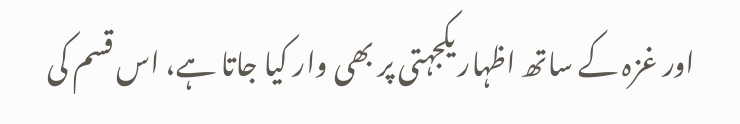اور غزہ کے ساتھ اظہار یکجہتی پر بھی وار کیا جاتا ہے، اس قسم کی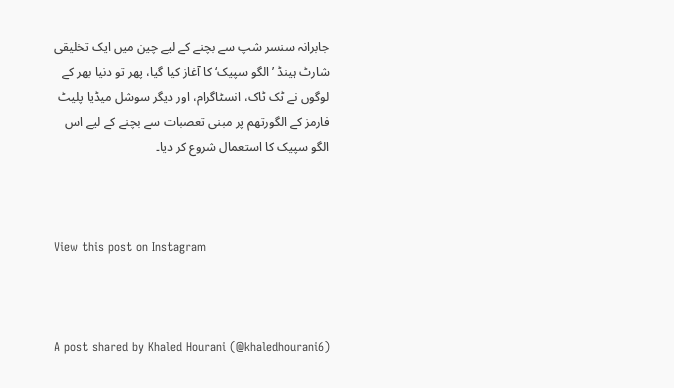جابرانہ سنسر شپ سے بچنے کے لیے چین میں ایک تخلیقی شارٹ ہینڈ ’الگو سپیک‘ کا آغاز کیا گیا، پھر تو دنیا بھر کے لوگوں نے ٹک ٹاک، انسٹاگرام، اور دیگر سوشل میڈیا پلیٹ فارمز کے الگورتھم پر مبنی تعصبات سے بچنے کے لیے اس الگو سپیک کا استعمال شروع کر دیا۔



View this post on Instagram



A post shared by Khaled Hourani (@khaledhourani6)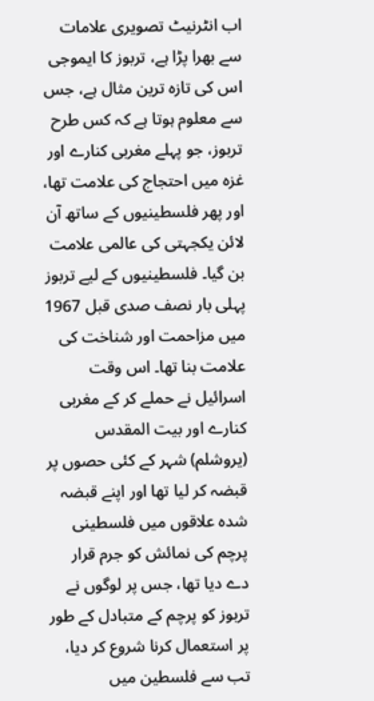اب انٹرنیٹ تصویری علامات سے بھرا پڑا ہے، تربوز کا ایموجی اس کی تازہ ترین مثال ہے، جس سے معلوم ہوتا ہے کہ کس طرح تربوز، جو پہلے مغربی کنارے اور غزہ میں احتجاج کی علامت تھا، اور پھر فلسطینیوں کے ساتھ آن لائن یکجہتی کی عالمی علامت بن گیا۔ فلسطینیوں کے لیے تربوز پہلی بار نصف صدی قبل 1967 میں مزاحمت اور شناخت کی علامت بنا تھا۔ اس وقت اسرائیل نے حملے کر کے مغربی کنارے اور بیت المقدس (یروشلم) شہر کے کئی حصوں پر قبضہ کر لیا تھا اور اپنے قبضہ شدہ علاقوں میں فلسطینی پرچم کی نمائش کو جرم قرار دے دیا تھا، جس پر لوگوں نے تربوز کو پرچم کے متبادل کے طور پر استعمال کرنا شروع کر دیا، تب سے فلسطین میں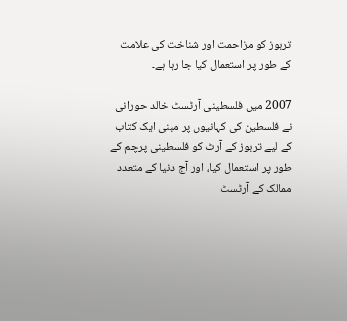تربوز کو مزاحمت اور شناخت کی علامت کے طور پر استعمال کیا جا رہا ہے۔

2007 میں فلسطینی آرٹسٹ خالد حورانی نے فلسطین کی کہانیوں پر مبنی ایک کتاب کے لیے تربوز کے آرٹ کو فلسطینی پرچم کے طور پر استعمال کیا، اور آج دنیا کے متعدد ممالک کے آرٹسٹ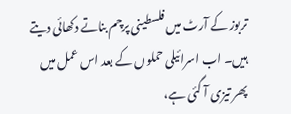تربوز کے آرٹ میں فلسطینی پرچم بناتے دکھائی دیتے ہیں۔ اب اسرائیلی حملوں کے بعد اس عمل میں پھر تیزی آ گئی ہے،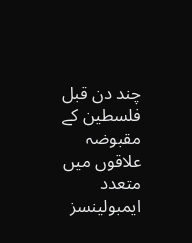چند دن قبل فلسطین کے مقبوضہ علاقوں میں متعدد ایمبولینسز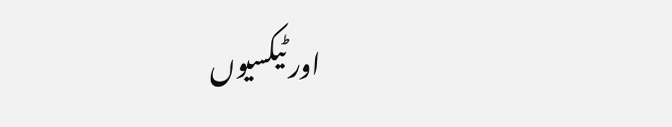اور ٹیکسیوں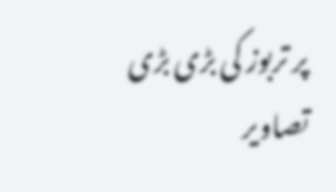پر تربوز کی بڑی بڑی تصاویر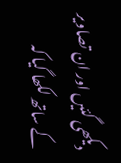دیکھی گئیں اور ان تصاویر کے ساتھ لکھا گیا کہ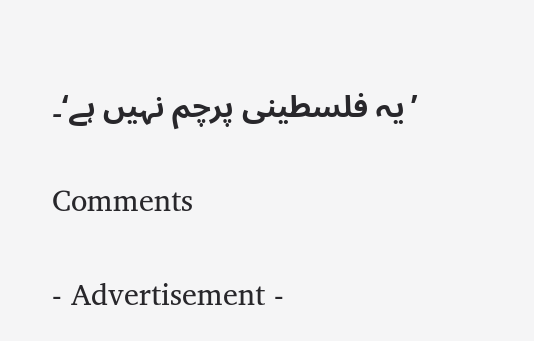’یہ فلسطینی پرچم نہیں ہے‘۔

Comments

- Advertisement -